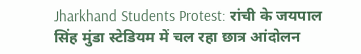Jharkhand Students Protest: रांची के जयपाल सिंह मुंडा स्टेडियम में चल रहा छात्र आंदोलन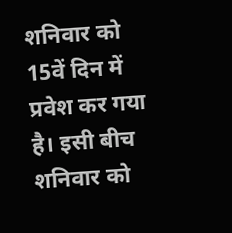शनिवार को 15वें दिन में प्रवेश कर गया है। इसी बीच शनिवार को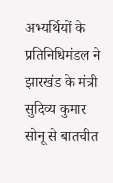अभ्यर्थियों के प्रतिनिधिमंडल ने झारखंड के मंत्री सुदिव्य कुमार सोनू से बातचीत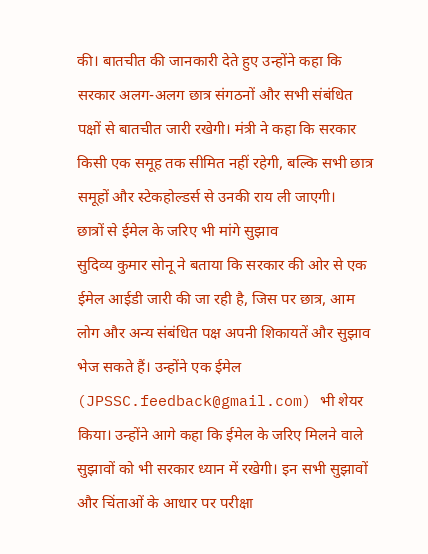की। बातचीत की जानकारी देते हुए उन्होंने कहा कि सरकार अलग-अलग छात्र संगठनों और सभी संबंधित पक्षों से बातचीत जारी रखेगी। मंत्री ने कहा कि सरकार किसी एक समूह तक सीमित नहीं रहेगी, बल्कि सभी छात्र समूहों और स्टेकहोल्डर्स से उनकी राय ली जाएगी।
छात्रों से ईमेल के जरिए भी मांगे सुझाव
सुदिव्य कुमार सोनू ने बताया कि सरकार की ओर से एक ईमेल आईडी जारी की जा रही है, जिस पर छात्र, आम लोग और अन्य संबंधित पक्ष अपनी शिकायतें और सुझाव भेज सकते हैं। उन्होंने एक ईमेल (JPSSC.feedback@gmail.com) भी शेयर किया। उन्होंने आगे कहा कि ईमेल के जरिए मिलने वाले सुझावों को भी सरकार ध्यान में रखेगी। इन सभी सुझावों और चिंताओं के आधार पर परीक्षा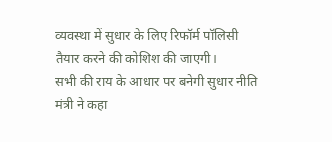व्यवस्था में सुधार के लिए रिफॉर्म पॉलिसी तैयार करने की कोशिश की जाएगी।
सभी की राय के आधार पर बनेगी सुधार नीति
मंत्री ने कहा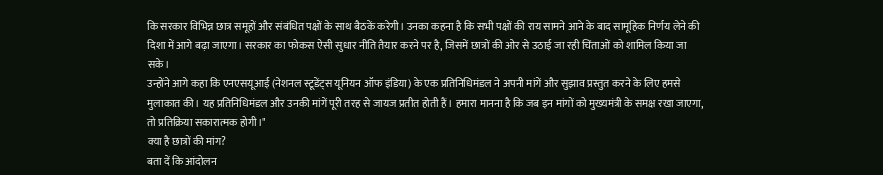कि सरकार विभिन्न छात्र समूहों और संबंधित पक्षों के साथ बैठकें करेगी। उनका कहना है कि सभी पक्षों की राय सामने आने के बाद सामूहिक निर्णय लेने की दिशा में आगे बढ़ा जाएगा। सरकार का फोकस ऐसी सुधार नीति तैयार करने पर है, जिसमें छात्रों की ओर से उठाई जा रही चिंताओं को शामिल किया जा सके।
उन्होंने आगे कहा कि एनएसयूआई (नेशनल स्टूडेंट्स यूनियन ऑफ इंडिया) के एक प्रतिनिधिमंडल ने अपनी मांगें और सुझाव प्रस्तुत करने के लिए हमसे मुलाकात की। यह प्रतिनिधिमंडल और उनकी मांगें पूरी तरह से जायज प्रतीत होती हैं। हमारा मानना है कि जब इन मांगों को मुख्यमंत्री के समक्ष रखा जाएगा, तो प्रतिक्रिया सकारात्मक होगी।"
क्या है छात्रों की मांग?
बता दें कि आंदोलन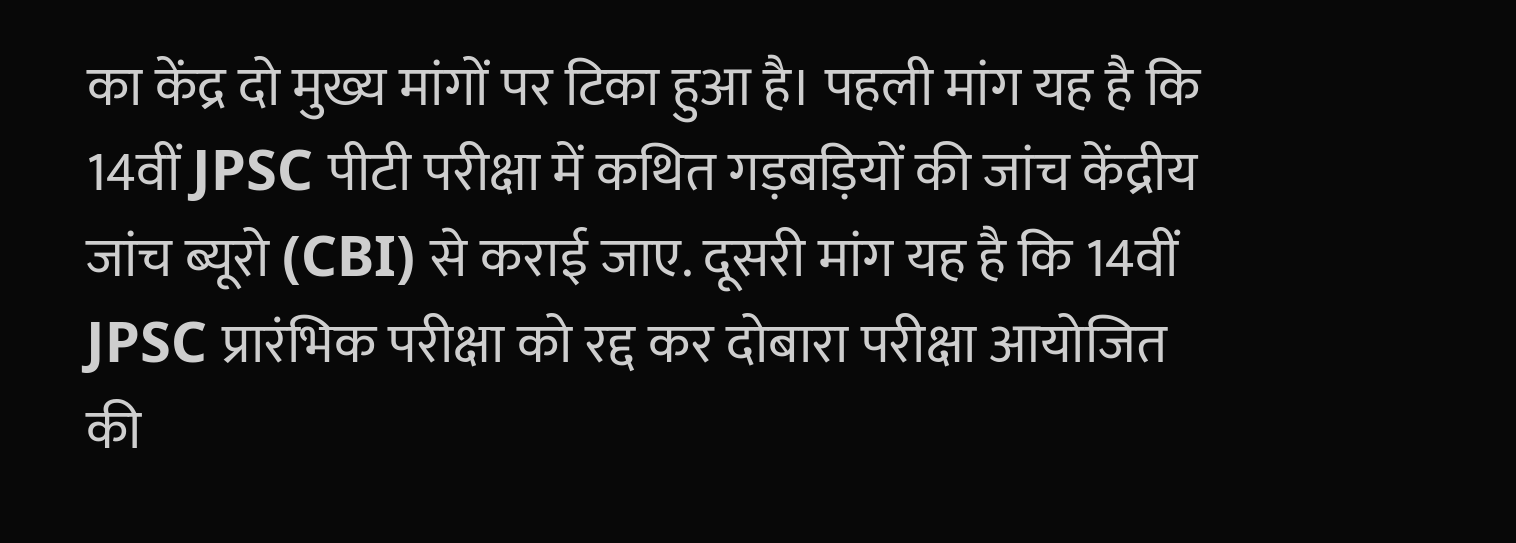का केंद्र दो मुख्य मांगों पर टिका हुआ है। पहली मांग यह है कि 14वीं JPSC पीटी परीक्षा में कथित गड़बड़ियों की जांच केंद्रीय जांच ब्यूरो (CBI) से कराई जाए. दूसरी मांग यह है कि 14वीं JPSC प्रारंभिक परीक्षा को रद्द कर दोबारा परीक्षा आयोजित की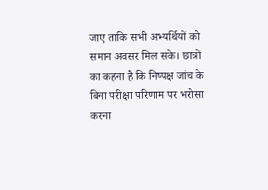जाए ताकि सभी अभ्यर्थियों को समान अवसर मिल सके। छात्रों का कहना है कि निष्पक्ष जांच के बिना परीक्षा परिणाम पर भरोसा करना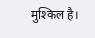मुश्किल है।